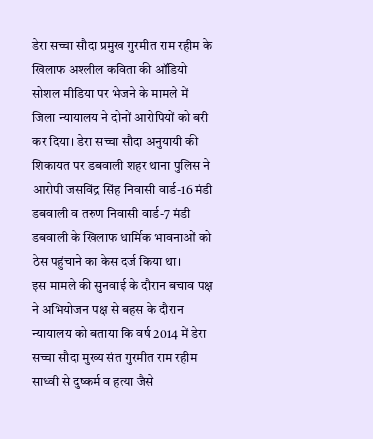डेरा सच्चा सौदा प्रमुख गुरमीत राम रहीम के खिलाफ अश्लील कविता की ऑडियो सोशल मीडिया पर भेजने के मामले में जिला न्यायालय ने दोनों आरोपियों को बरी कर दिया। डेरा सच्चा सौदा अनुयायी की शिकायत पर डबवाली शहर थाना पुलिस ने आरोपी जसविंद्र सिंह निवासी वार्ड-16 मंडी डबवाली व तरुण निवासी वार्ड-7 मंडी डबवाली के खिलाफ धार्मिक भावनाओं को ठेस पहुंचाने का केस दर्ज किया था।
इस मामले की सुनवाई के दौरान बचाव पक्ष ने अभियोजन पक्ष से बहस के दौरान न्यायालय को बताया कि वर्ष 2014 में डेरा सच्चा सौदा मुख्य संत गुरमीत राम रहीम साध्वी से दुष्कर्म व हत्या जैसे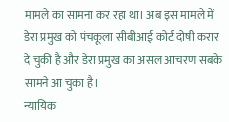मामले का सामना कर रहा था। अब इस मामले में डेरा प्रमुख को पंचकूला सीबीआई कोर्ट दोषी करार दे चुकी है और डेरा प्रमुख का असल आचरण सबके सामने आ चुका है।
न्यायिक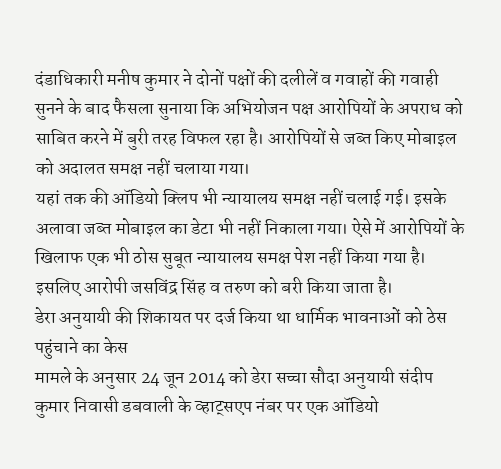दंडाधिकारी मनीष कुमार ने दोनों पक्षों की दलीलें व गवाहों की गवाही सुनने के बाद फैसला सुनाया कि अभियोजन पक्ष आरोपियों के अपराध को साबित करने में बुरी तरह विफल रहा है। आरोपियों से जब्त किए मोबाइल को अदालत समक्ष नहीं चलाया गया।
यहां तक की ऑडियो क्लिप भी न्यायालय समक्ष नहीं चलाई गई। इसके अलावा जब्त मोबाइल का डेटा भी नहीं निकाला गया। ऐसे में आरोपियों के खिलाफ एक भी ठोस सुबूत न्यायालय समक्ष पेश नहीं किया गया है। इसलिए आरोपी जसविंद्र सिंह व तरुण को बरी किया जाता है।
डेरा अनुयायी की शिकायत पर दर्ज किया था धार्मिक भावनाओं को ठेस पहुंचाने का केस
मामले के अनुसार 24 जून 2014 को डेरा सच्चा सौदा अनुयायी संदीप कुमार निवासी डबवाली के व्हाट्सएप नंबर पर एक ऑडियो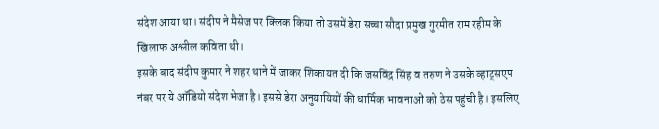संदेश आया था। संदीप ने मैसेज पर क्लिक किया तो उसमें डेरा सच्चा सौदा प्रमुख गुरमीत राम रहीम के खिलाफ अश्लील कविता थी।
इसके बाद संदीप कुमार ने शहर थाने में जाकर शिकायत दी कि जसविंद्र सिंह व तरुण ने उसके व्हाट्सएप नंबर पर ये ऑडियो संदेश भेजा है। इससे डेरा अनुयायियों की धार्मिक भावनाओं को ठेस पहुंची है। इसलिए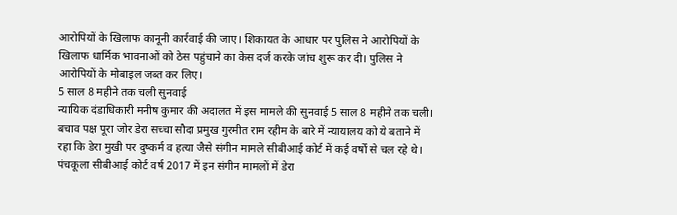आरोपियों के खिलाफ कानूनी कार्रवाई की जाए। शिकायत के आधार पर पुलिस ने आरोपियों के खिलाफ धार्मिक भावनाओं को ठेस पहुंचाने का केस दर्ज करके जांच शुरू कर दी। पुलिस ने आरोपियों के मोबाइल जब्त कर लिए।
5 साल 8 महीने तक चली सुनवाई
न्यायिक दंडाधिकारी मनीष कुमार की अदालत में इस मामले की सुनवाई 5 साल 8 महीने तक चली। बचाव पक्ष पूरा जोर डेरा सच्चा सौदा प्रमुख गुरमीत राम रहीम के बारे में न्यायालय को ये बताने में रहा कि डेरा मुखी पर दुष्कर्म व हत्या जैसे संगीन मामले सीबीआई कोर्ट में कई वर्षों से चल रहे थे।
पंचकूला सीबीआई कोर्ट वर्ष 2017 में इन संगीन मामलों में डेरा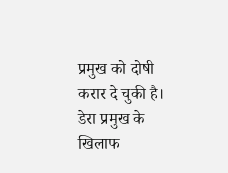प्रमुख को दोषी करार दे चुकी है। डेरा प्रमुख के खिलाफ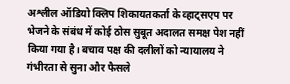अश्लील ऑडियो क्लिप शिकायतकर्ता के व्हाट्सएप पर भेजने के संबंध में कोई ठोस सुबूत अदालत समक्ष पेश नहीं किया गया है। बचाव पक्ष की दलीलों को न्यायालय ने गंभीरता से सुना और फैसले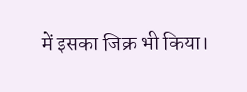में इसका जिक्र भी किया।